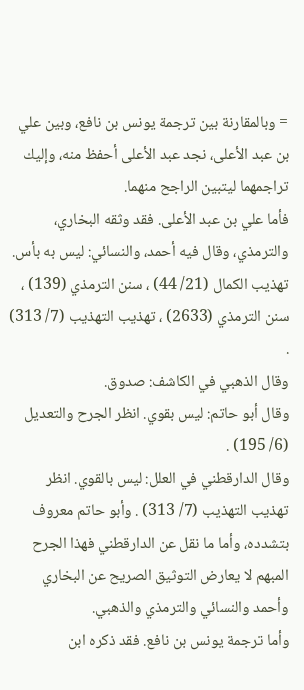= وبالمقارنة بين ترجمة يونس بن نافع، وبين علي بن عبد الأعلى، نجد عبد الأعلى أحفظ منه، وإليك تراجمهما ليتبين الراجح منهما.
فأما علي بن عبد الأعلى. فقد وثقه البخاري، والترمذي، وقال فيه أحمد، والنسائي: ليس به بأس. تهذيب الكمال (21/ 44) ، سنن الترمذي (139) ، سنن الترمذي (2633) ، تهذيب التهذيب (7/ 313) .
وقال الذهبي في الكاشف: صدوق.
وقال أبو حاتم: ليس بقوي. انظر الجرح والتعديل (6/ 195) .
وقال الدارقطني في العلل: ليس بالقوي. انظر تهذيب التهذيب (7/ 313) . وأبو حاتم معروف بتشدده، وأما ما نقل عن الدارقطني فهذا الجرح المبهم لا يعارض التوثيق الصريح عن البخاري وأحمد والنسائي والترمذي والذهبي.
وأما ترجمة يونس بن نافع. فقد ذكره ابن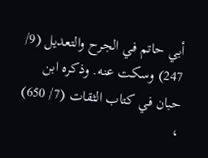أبي حاتم في الجرح والتعديل (9/ 247) وسكت عنه. وذكره ابن حبان في كتاب الثقات (7/ 650) ،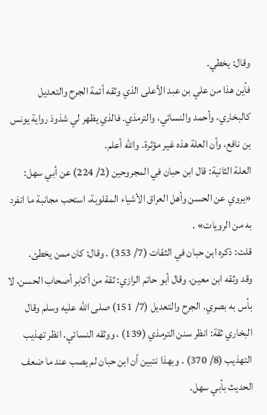وقال: يخطي.
فأين هذا من علي بن عبد الأعلى الذي وثقه أئمة الجرح والتعديل كالبخاري، وأحمد والنسائي، والترمذي. فالذي يظهر لي شذوذ رواية يونس بن نافع، وأن العلة هذه غير مؤثرة. والله أعلم.
العلة الثانية: قال ابن حبان في المجروحين (2/ 224) عن أبي سهل: «يروي عن الحسن وأهل العراق الأشياء المقلوبة، استحب مجانبة ما انفرد به من الرويات» .
قلت: ذكره ابن حبان في الثقات (7/ 353) . وقال: كان ممن يخطئ.
وقد وثقه ابن معين، وقال أبو حاتم الرازي: ثقة من أكابر أصحاب الحسن، لا بأس به بصري. الجرح والتعديل (7/ 151) صلى الله عليه وسلم وقال البخاري ثقة: انظر سنن الترمذي (139) ، ووثقه النسائي. انظر تهذيب التهذيب (8/ 370) . وبهذا نتبين أن ابن حبان لم يصب عند ما ضعف الحديث بأبي سهل.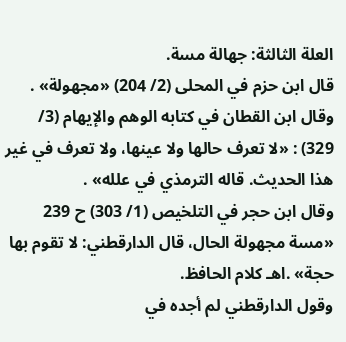العلة الثالثة: جهالة مسة.
قال ابن حزم في المحلى (2/ 204) «مجهولة» .
وقال ابن القطان في كتابه الوهم والإيهام (3/ 329) : «لا تعرف حالها ولا عينها، ولا تعرف في غير هذا الحديث. قاله الترمذي في علله» .
وقال ابن حجر في التلخيص (1/ 303) ح 239 «مسة مجهولة الحال، قال الدارقطني: لا تقوم بها حجة» .اهـ كلام الحافظ.
وقول الدارقطني لم أجده في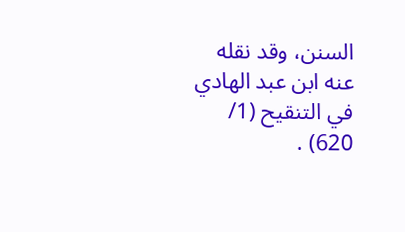السنن، وقد نقله عنه ابن عبد الهادي في التنقيح (1/ 620) .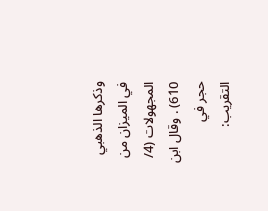وذكرها الذهبي في الميزان من المجهولات (4/ 610) . وقال ابن حجر في التقريب: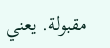مقبولة. يعني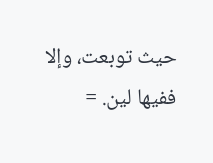حيث توبعت، وإلا ففيها لين. =